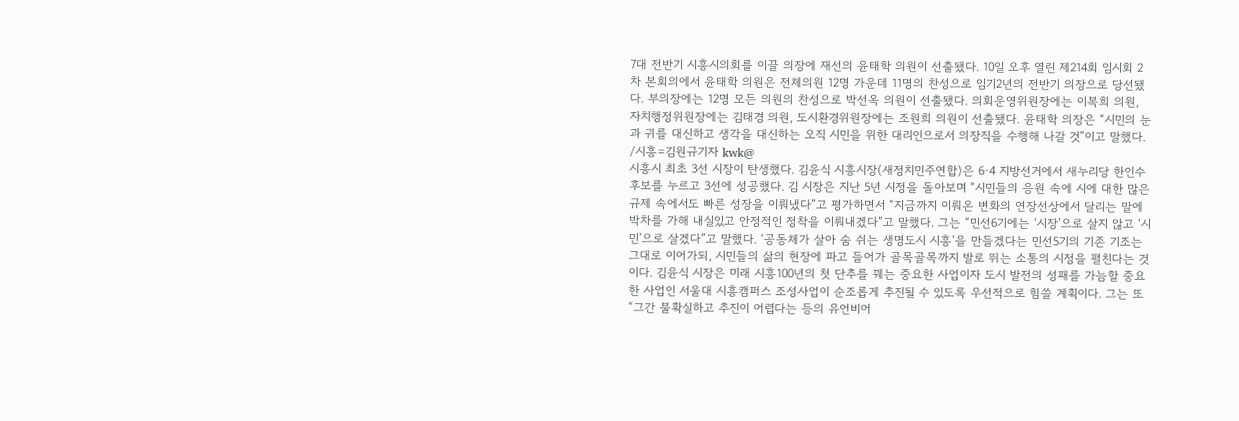7대 전반기 시흥시의회를 이끌 의장에 재선의 윤태학 의원이 선출됐다. 10일 오후 열린 제214회 임시회 2차 본회의에서 윤태학 의원은 전체의원 12명 가운데 11명의 찬성으로 임기2년의 전반기 의장으로 당선됐다. 부의장에는 12명 모든 의원의 찬성으로 박선옥 의원이 선출됐다. 의회운영위원장에는 이복희 의원, 자치행정위원장에는 김태경 의원, 도시환경위원장에는 조원희 의원이 선출됐다. 윤태학 의장은 “시민의 눈과 귀를 대신하고 생각을 대신하는 오직 시민을 위한 대리인으로서 의장직을 수행해 나갈 것”이고 말했다. /시흥=김원규기자 kwk@
시흥시 최초 3선 시장이 탄생했다. 김윤식 시흥시장(새정치민주연합)은 6·4 지방선거에서 새누리당 한인수 후보를 누르고 3선에 성공했다. 김 시장은 지난 5년 시정을 돌아보며 “시민들의 응원 속에 시에 대한 많은 규제 속에서도 빠른 성장을 이뤄냈다”고 평가하면서 “지금까지 이뤄온 변화의 연장선상에서 달리는 말에 박차를 가해 내실있고 안정적인 정착을 이뤄내겠다”고 말했다. 그는 “민선6기에는 ‘시장’으로 살지 않고 ‘시민’으로 살겠다”고 말했다. ‘공동체가 살아 숨 쉬는 생명도시 시흥’을 만들겠다는 민선5기의 기존 기조는 그대로 이어가되, 시민들의 삶의 현장에 파고 들어가 골목골목까지 발로 뛰는 소통의 시정을 펼친다는 것이다. 김윤식 시장은 미래 시흥100년의 첫 단추를 꿰는 중요한 사업이자 도시 발전의 성패를 가늠할 중요한 사업인 서울대 시흥캠퍼스 조성사업이 순조롭게 추진될 수 있도록 우선적으로 힘쓸 계획이다. 그는 또 “그간 불확실하고 추진이 어렵다는 등의 유언비어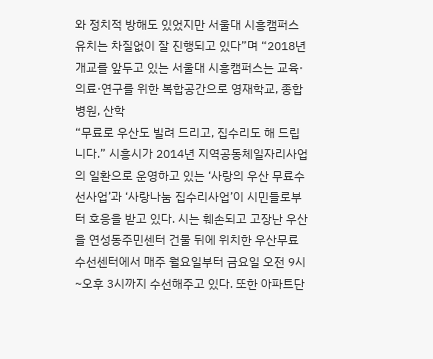와 정치적 방해도 있었지만 서울대 시흥캠퍼스 유치는 차질없이 잘 진행되고 있다”며 “2018년 개교를 앞두고 있는 서울대 시흥캠퍼스는 교육·의료·연구를 위한 복합공간으로 영재학교, 종합병원, 산학
“무료로 우산도 빌려 드리고, 집수리도 해 드립니다.” 시흥시가 2014년 지역공동체일자리사업의 일환으로 운영하고 있는 ‘사랑의 우산 무료수선사업’과 ‘사랑나눔 집수리사업’이 시민들로부터 호응을 받고 있다. 시는 훼손되고 고장난 우산을 연성동주민센터 건물 뒤에 위치한 우산무료수선센터에서 매주 월요일부터 금요일 오전 9시~오후 3시까지 수선해주고 있다. 또한 아파트단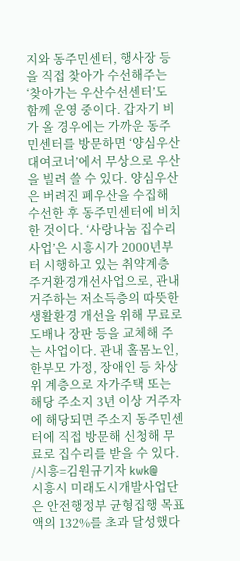지와 동주민센터, 행사장 등을 직접 찾아가 수선해주는 ‘찾아가는 우산수선센터’도 함께 운영 중이다. 갑자기 비가 올 경우에는 가까운 동주민센터를 방문하면 ‘양심우산 대여코너’에서 무상으로 우산을 빌려 쓸 수 있다. 양심우산은 버려진 폐우산을 수집해 수선한 후 동주민센터에 비치한 것이다. ‘사랑나눔 집수리사업’은 시흥시가 2000년부터 시행하고 있는 취약계층 주거환경개선사업으로, 관내 거주하는 저소득층의 따뜻한 생활환경 개선을 위해 무료로 도배나 장판 등을 교체해 주는 사업이다. 관내 홀몸노인, 한부모 가정, 장애인 등 차상위 계층으로 자가주택 또는 해당 주소지 3년 이상 거주자에 해당되면 주소지 동주민센터에 직접 방문해 신청해 무료로 집수리를 받을 수 있다. /시흥=김원규기자 kwk@
시흥시 미래도시개발사업단은 안전행정부 균형집행 목표액의 132%를 초과 달성했다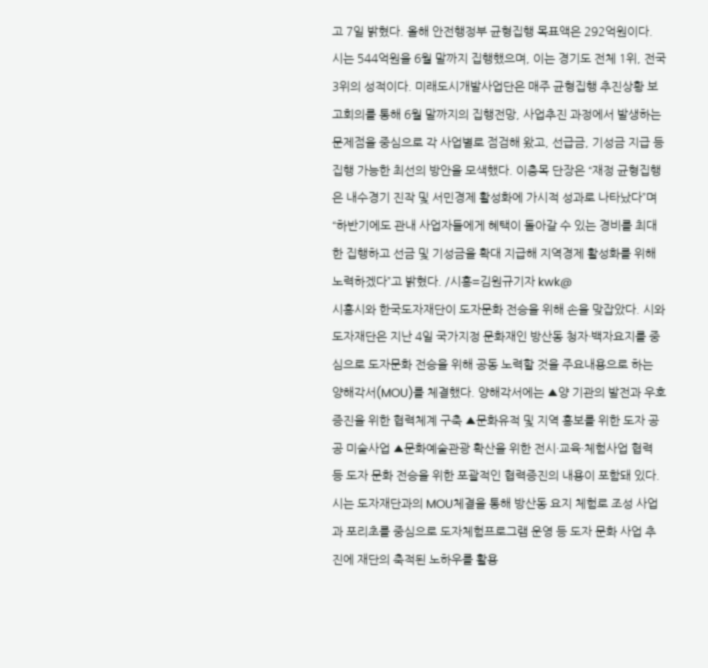고 7일 밝혔다. 올해 안전행정부 균형집행 목표액은 292억원이다. 시는 544억원을 6월 말까지 집행했으며, 이는 경기도 전체 1위, 전국 3위의 성적이다. 미래도시개발사업단은 매주 균형집행 추진상황 보고회의를 통해 6월 말까지의 집행전망, 사업추진 과정에서 발생하는 문제점을 중심으로 각 사업별로 점검해 왔고, 선급금, 기성금 지급 등 집행 가능한 최선의 방안을 모색했다. 이충목 단장은 “재정 균형집행은 내수경기 진작 및 서민경제 활성화에 가시적 성과로 나타났다”며 “하반기에도 관내 사업자들에게 혜택이 돌아갈 수 있는 경비를 최대한 집행하고 선금 및 기성금을 확대 지급해 지역경제 활성화를 위해 노력하겠다”고 밝혔다. /시흥=김원규기자 kwk@
시흥시와 한국도자재단이 도자문화 전승을 위해 손을 맞잡았다. 시와 도자재단은 지난 4일 국가지정 문화재인 방산동 청자·백자요지를 중심으로 도자문화 전승을 위해 공동 노력할 것을 주요내용으로 하는 양해각서(MOU)를 체결했다. 양해각서에는 ▲양 기관의 발전과 우호증진을 위한 협력체계 구축 ▲문화유적 및 지역 홍보를 위한 도자 공공 미술사업 ▲문화예술관광 확산을 위한 전시·교육·체험사업 협력 등 도자 문화 전승을 위한 포괄적인 협력증진의 내용이 포함돼 있다. 시는 도자재단과의 MOU체결을 통해 방산동 요지 체험로 조성 사업과 포리초를 중심으로 도자체험프로그램 운영 등 도자 문화 사업 추진에 재단의 축적된 노하우를 활용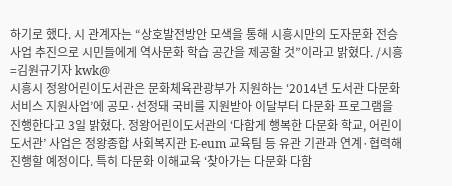하기로 했다. 시 관계자는 “상호발전방안 모색을 통해 시흥시만의 도자문화 전승사업 추진으로 시민들에게 역사문화 학습 공간을 제공할 것”이라고 밝혔다. /시흥=김원규기자 kwk@
시흥시 정왕어린이도서관은 문화체육관광부가 지원하는 ‘2014년 도서관 다문화 서비스 지원사업’에 공모·선정돼 국비를 지원받아 이달부터 다문화 프로그램을 진행한다고 3일 밝혔다. 정왕어린이도서관의 ‘다함게 행복한 다문화 학교, 어린이도서관’ 사업은 정왕종합 사회복지관 E-eum 교육팀 등 유관 기관과 연계·협력해 진행할 예정이다. 특히 다문화 이해교육 ‘찾아가는 다문화 다함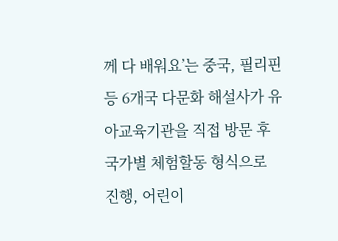께 다 배워요’는 중국, 필리핀 등 6개국 다문화 해설사가 유아교육기관을 직접 방문 후 국가별 체험할동 형식으로 진행, 어린이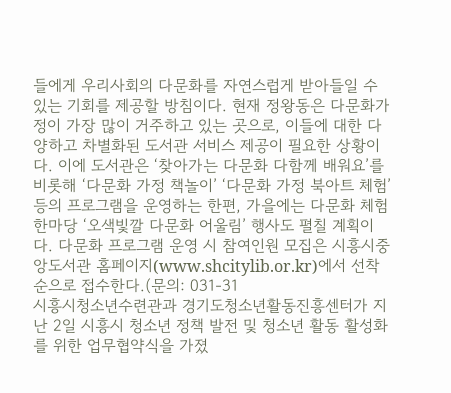들에게 우리사회의 다문화를 자연스럽게 받아들일 수 있는 기회를 제공할 방침이다. 현재 정왕동은 다문화가정이 가장 많이 거주하고 있는 곳으로, 이들에 대한 다양하고 차별화된 도서관 서비스 제공이 필요한 상황이다. 이에 도서관은 ‘찾아가는 다문화 다함께 배워요’를 비롯해 ‘다문화 가정 책놀이’ ‘다문화 가정 북아트 체험’등의 프로그램을 운영하는 한편, 가을에는 다문화 체험한마당 ‘오색빛깔 다문화 어울림’ 행사도 펼칠 계획이다. 다문화 프로그램 운영 시 참여인원 모집은 시흥시중앙도서관 홈페이지(www.shcitylib.or.kr)에서 선착순으로 접수한다.(문의: 031-31
시흥시청소년수련관과 경기도청소년활동진흥센터가 지난 2일 시흥시 청소년 정책 발전 및 청소년 활동 활성화를 위한 업무협약식을 가졌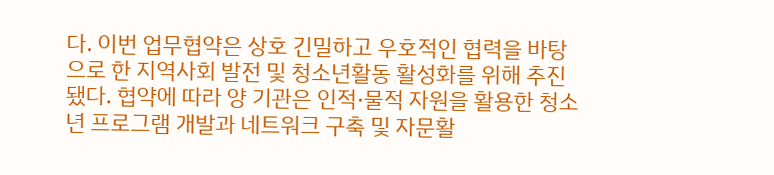다. 이번 업무협약은 상호 긴밀하고 우호적인 협력을 바탕으로 한 지역사회 발전 및 청소년활동 활성화를 위해 추진됐다. 협약에 따라 양 기관은 인적·물적 자원을 활용한 청소년 프로그램 개발과 네트워크 구축 및 자문활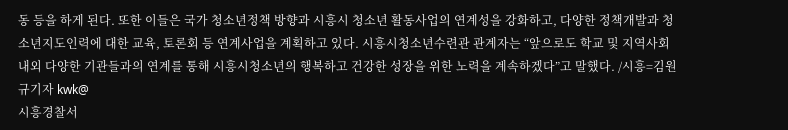동 등을 하게 된다. 또한 이들은 국가 청소년정책 방향과 시흥시 청소년 활동사업의 연계성을 강화하고, 다양한 정책개발과 청소년지도인력에 대한 교육, 토론회 등 연계사업을 계획하고 있다. 시흥시청소년수련관 관계자는 “앞으로도 학교 및 지역사회 내외 다양한 기관들과의 연계를 통해 시흥시청소년의 행복하고 건강한 성장을 위한 노력을 계속하겠다”고 말했다. /시흥=김원규기자 kwk@
시흥경찰서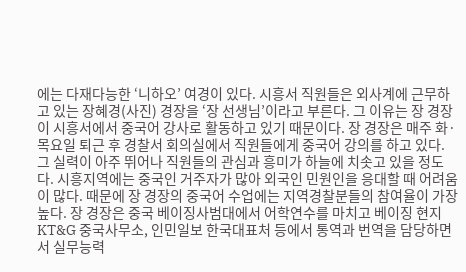에는 다재다능한 ‘니하오’ 여경이 있다. 시흥서 직원들은 외사계에 근무하고 있는 장혜경(사진) 경장을 ‘장 선생님’이라고 부른다. 그 이유는 장 경장이 시흥서에서 중국어 강사로 활동하고 있기 때문이다. 장 경장은 매주 화·목요일 퇴근 후 경찰서 회의실에서 직원들에게 중국어 강의를 하고 있다. 그 실력이 아주 뛰어나 직원들의 관심과 흥미가 하늘에 치솟고 있을 정도다. 시흥지역에는 중국인 거주자가 많아 외국인 민원인을 응대할 때 어려움이 많다. 때문에 장 경장의 중국어 수업에는 지역경찰분들의 참여율이 가장 높다. 장 경장은 중국 베이징사범대에서 어학연수를 마치고 베이징 현지 KT&G 중국사무소, 인민일보 한국대표처 등에서 통역과 번역을 담당하면서 실무능력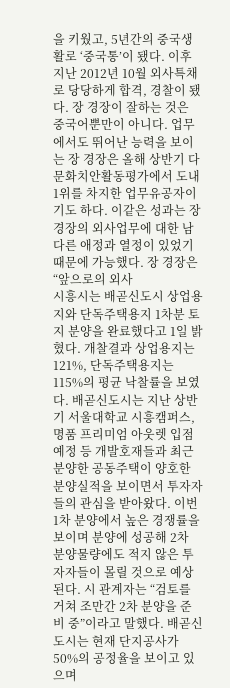을 키웠고, 5년간의 중국생활로 ‘중국통’이 됐다. 이후 지난 2012년 10월 외사특채로 당당하게 합격, 경찰이 됐다. 장 경장이 잘하는 것은 중국어뿐만이 아니다. 업무에서도 뛰어난 능력을 보이는 장 경장은 올해 상반기 다문화치안활동평가에서 도내 1위를 차지한 업무유공자이기도 하다. 이같은 성과는 장 경장의 외사업무에 대한 남다른 애정과 열정이 있었기 때문에 가능했다. 장 경장은 “앞으로의 외사
시흥시는 배곧신도시 상업용지와 단독주택용지 1차분 토지 분양을 완료했다고 1일 밝혔다. 개찰결과 상업용지는 121%, 단독주택용지는 115%의 평균 낙찰률을 보였다. 배곧신도시는 지난 상반기 서울대학교 시흥캠퍼스, 명품 프리미엄 아웃렛 입점 예정 등 개발호재들과 최근 분양한 공동주택이 양호한 분양실적을 보이면서 투자자들의 관심을 받아왔다. 이번 1차 분양에서 높은 경쟁률을 보이며 분양에 성공해 2차 분양물량에도 적지 않은 투자자들이 몰릴 것으로 예상된다. 시 관계자는 “검토를 거쳐 조만간 2차 분양을 준비 중”이라고 말했다. 배곧신도시는 현재 단지공사가 50%의 공정율을 보이고 있으며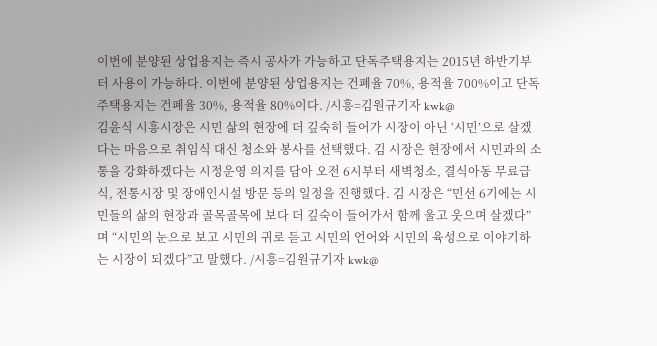이번에 분양된 상업용지는 즉시 공사가 가능하고 단독주택용지는 2015년 하반기부터 사용이 가능하다. 이번에 분양된 상업용지는 건폐율 70%, 용적율 700%이고 단독주택용지는 건폐율 30%, 용적율 80%이다. /시흥=김원규기자 kwk@
김윤식 시흥시장은 시민 삶의 현장에 더 깊숙히 들어가 시장이 아닌 ‘시민’으로 살겠다는 마음으로 취임식 대신 청소와 봉사를 선택했다. 김 시장은 현장에서 시민과의 소통을 강화하겠다는 시정운영 의지를 담아 오전 6시부터 새벽청소, 결식아동 무료급식, 전통시장 및 장애인시설 방문 등의 일정을 진행했다. 김 시장은 “민선 6기에는 시민들의 삶의 현장과 골목골목에 보다 더 깊숙이 들어가서 함께 울고 웃으며 살겠다”며 “시민의 눈으로 보고 시민의 귀로 듣고 시민의 언어와 시민의 육성으로 이야기하는 시장이 되겠다”고 말했다. /시흥=김원규기자 kwk@